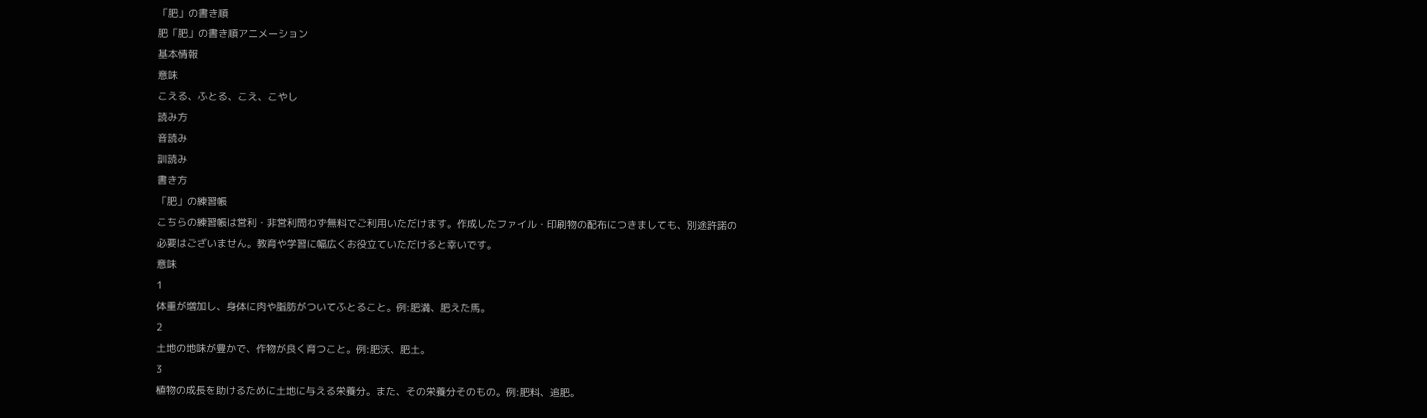「肥」の書き順
肥「肥」の書き順アニメーション
基本情報
意味
こえる、ふとる、こえ、こやし
読み方
音読み
訓読み
書き方
「肥」の練習帳
こちらの練習帳は営利・非営利問わず無料でご利用いただけます。作成したファイル・印刷物の配布につきましても、別途許諾の必要はございません。教育や学習に幅広くお役立ていただけると幸いです。
意味
1
体重が増加し、身体に肉や脂肪がついてふとること。例:肥満、肥えた馬。
2
土地の地味が豊かで、作物が良く育つこと。例:肥沃、肥土。
3
植物の成長を助けるために土地に与える栄養分。また、その栄養分そのもの。例:肥料、追肥。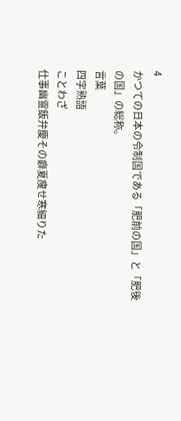4
かつての日本の令制国である「肥前の国」と「肥後の国」の総称。
言葉
四字熟語
ことわざ
仕事幽霊飯弁慶その癖夏痩せ寒細りた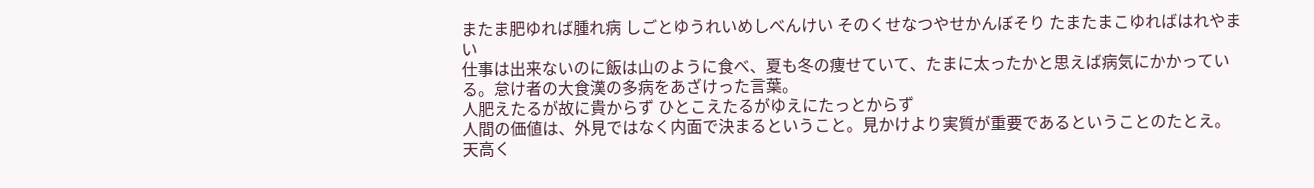またま肥ゆれば腫れ病 しごとゆうれいめしべんけい そのくせなつやせかんぼそり たまたまこゆればはれやまい
仕事は出来ないのに飯は山のように食べ、夏も冬の痩せていて、たまに太ったかと思えば病気にかかっている。怠け者の大食漢の多病をあざけった言葉。
人肥えたるが故に貴からず ひとこえたるがゆえにたっとからず
人間の価値は、外見ではなく内面で決まるということ。見かけより実質が重要であるということのたとえ。
天高く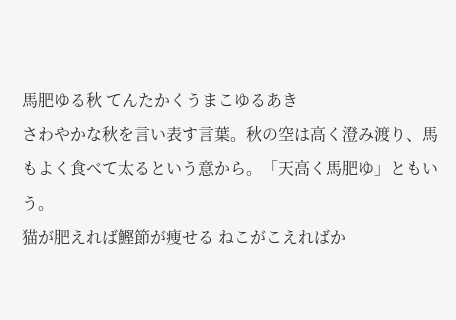馬肥ゆる秋 てんたかくうまこゆるあき
さわやかな秋を言い表す言葉。秋の空は高く澄み渡り、馬もよく食べて太るという意から。「天高く馬肥ゆ」ともいう。
猫が肥えれば鰹節が痩せる ねこがこえればか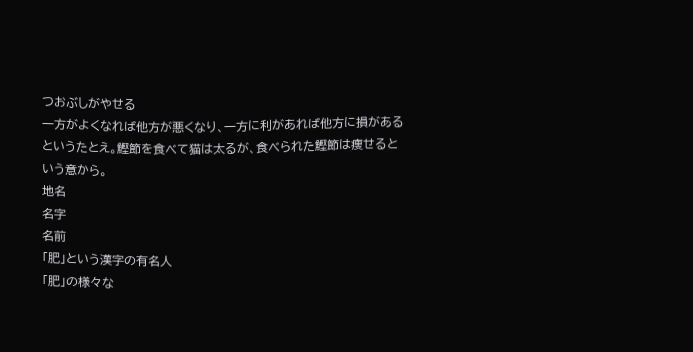つおぶしがやせる
一方がよくなれば他方が悪くなり、一方に利があれば他方に損があるというたとえ。鰹節を食べて猫は太るが、食べられた鰹節は痩せるという意から。
地名
名字
名前
「肥」という漢字の有名人
「肥」の様々な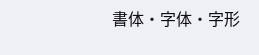書体・字体・字形